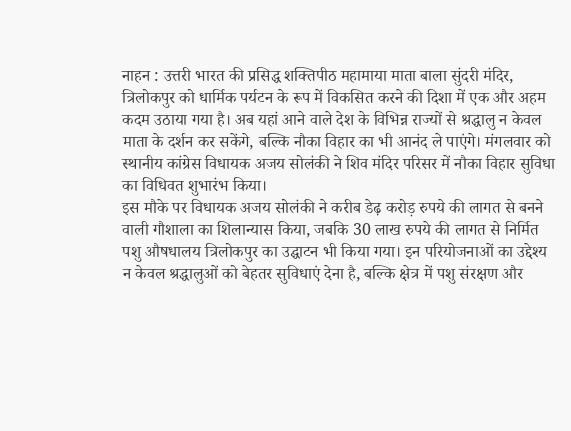नाहन : उत्तरी भारत की प्रसिद्ध शक्तिपीठ महामाया माता बाला सुंदरी मंदिर, त्रिलोकपुर को धार्मिक पर्यटन के रूप में विकसित करने की दिशा में एक और अहम कदम उठाया गया है। अब यहां आने वाले देश के विभिन्न राज्यों से श्रद्धालु न केवल माता के दर्शन कर सकेंगे, बल्कि नौका विहार का भी आनंद ले पाएंगे। मंगलवार को स्थानीय कांग्रेस विधायक अजय सोलंकी ने शिव मंदिर परिसर में नौका विहार सुविधा का विधिवत शुभारंभ किया।
इस मौके पर विधायक अजय सोलंकी ने करीब डेढ़ करोड़ रुपये की लागत से बनने वाली गौशाला का शिलान्यास किया, जबकि 30 लाख रुपये की लागत से निर्मित पशु औषधालय त्रिलोकपुर का उद्घाटन भी किया गया। इन परियोजनाओं का उद्देश्य न केवल श्रद्धालुओं को बेहतर सुविधाएं देना है, बल्कि क्षेत्र में पशु संरक्षण और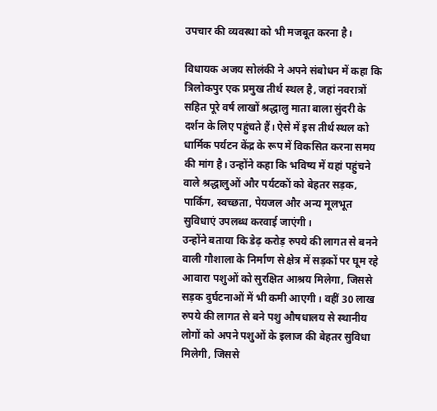उपचार की व्यवस्था को भी मजबूत करना है।

विधायक अजय सोलंकी ने अपने संबोधन में कहा कि त्रिलोकपुर एक प्रमुख तीर्थ स्थल है, जहां नवरात्रों सहित पूरे वर्ष लाखों श्रद्धालु माता बाला सुंदरी के दर्शन के लिए पहुंचते हैं। ऐसे में इस तीर्थ स्थल को धार्मिक पर्यटन केंद्र के रूप में विकसित करना समय की मांग है। उन्होंने कहा कि भविष्य में यहां पहुंचने वाले श्रद्धालुओं और पर्यटकों को बेहतर सड़क, पार्किंग, स्वच्छता, पेयजल और अन्य मूलभूत सुविधाएं उपलब्ध करवाई जाएंगी।
उन्होंने बताया कि डेढ़ करोड़ रुपये की लागत से बनने वाली गौशाला के निर्माण से क्षेत्र में सड़कों पर घूम रहे आवारा पशुओं को सुरक्षित आश्रय मिलेगा, जिससे सड़क दुर्घटनाओं में भी कमी आएगी। वहीं 30 लाख रुपये की लागत से बने पशु औषधालय से स्थानीय लोगों को अपने पशुओं के इलाज की बेहतर सुविधा मिलेगी, जिससे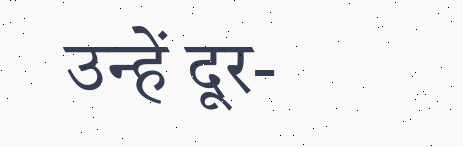उन्हें दूर-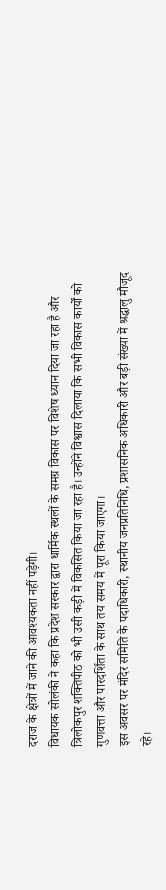दराज के क्षेत्रों में जाने की आवश्यकता नहीं पड़ेगी।
विधायक सोलंकी ने कहा कि प्रदेश सरकार द्वारा धार्मिक स्थलों के समग्र विकास पर विशेष ध्यान दिया जा रहा है और त्रिलोकपुर शक्तिपीठ को भी उसी कड़ी में विकसित किया जा रहा है। उन्होंने विश्वास दिलाया कि सभी विकास कार्यों को गुणवत्ता और पारदर्शिता के साथ तय समय में पूरा किया जाएगा।
इस अवसर पर मंदिर समिति के पदाधिकारी, स्थानीय जनप्रतिनिधि, प्रशासनिक अधिकारी और बड़ी संख्या में श्रद्धालु मौजूद रहे।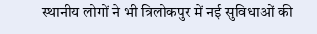स्थानीय लोगों ने भी त्रिलोकपुर में नई सुविधाओं की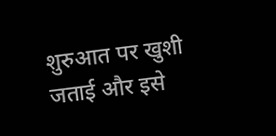शुरुआत पर खुशी जताई और इसे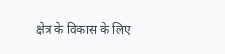क्षेत्र के विकास के लिए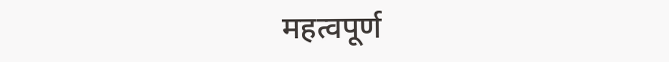महत्वपूर्ण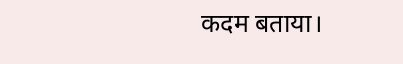कदम बताया।